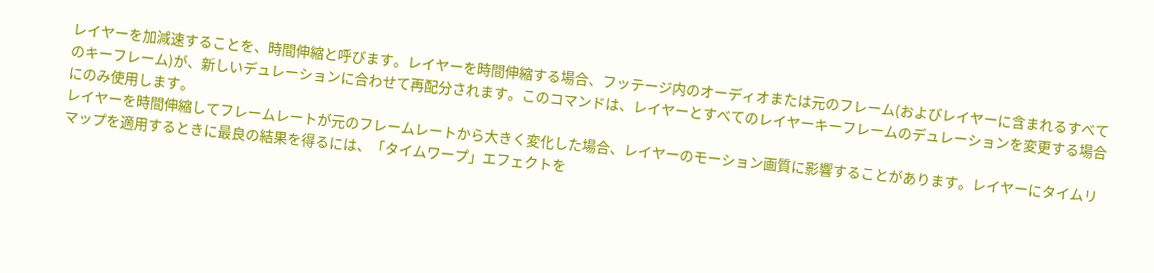レイヤーを加減速することを、時間伸縮と呼びます。レイヤーを時間伸縮する場合、フッテージ内のオーディオまたは元のフレーム(およびレイヤーに含まれるすべてのキーフレーム)が、新しいデュレーションに合わせて再配分されます。このコマンドは、レイヤーとすべてのレイヤーキーフレームのデュレーションを変更する場合にのみ使用します。
レイヤーを時間伸縮してフレームレートが元のフレームレートから大きく変化した場合、レイヤーのモーション画質に影響することがあります。レイヤーにタイムリマップを適用するときに最良の結果を得るには、「タイムワープ」エフェクトを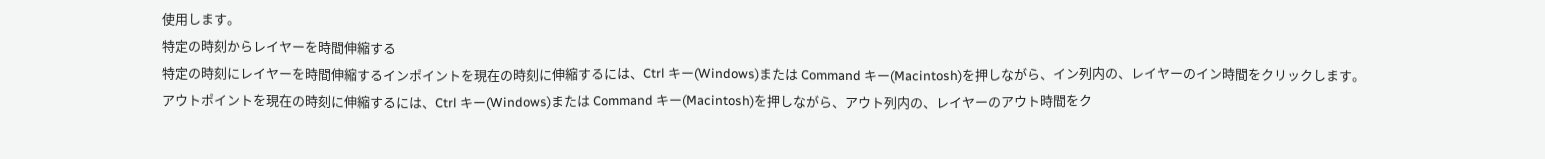使用します。
特定の時刻からレイヤーを時間伸縮する
特定の時刻にレイヤーを時間伸縮するインポイントを現在の時刻に伸縮するには、Ctrl キー(Windows)または Command キー(Macintosh)を押しながら、イン列内の、レイヤーのイン時間をクリックします。
アウトポイントを現在の時刻に伸縮するには、Ctrl キー(Windows)または Command キー(Macintosh)を押しながら、アウト列内の、レイヤーのアウト時間をク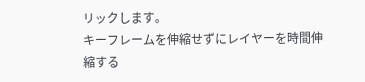リックします。
キーフレームを伸縮せずにレイヤーを時間伸縮する